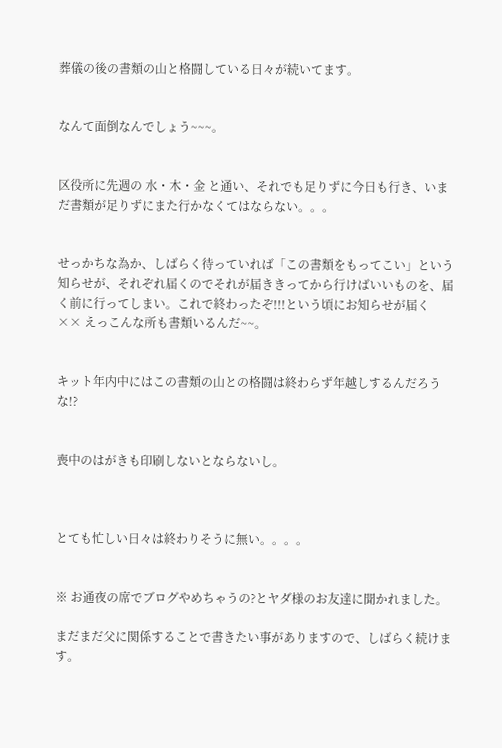葬儀の後の書類の山と格闘している日々が続いてます。


なんて面倒なんでしょう~~~。


区役所に先週の 水・木・金 と通い、それでも足りずに今日も行き、いまだ書類が足りずにまた行かなくてはならない。。。


せっかちな為か、しばらく待っていれば「この書類をもってこい」という知らせが、それぞれ届くのでそれが届ききってから行けばいいものを、届く前に行ってしまい。これで終わったぞ!!!という頃にお知らせが届く ×× えっこんな所も書類いるんだ~~。


キット年内中にはこの書類の山との格闘は終わらず年越しするんだろうな!?


喪中のはがきも印刷しないとならないし。



とても忙しい日々は終わりそうに無い。。。。


※ お通夜の席でブログやめちゃうの?とヤダ様のお友達に聞かれました。

まだまだ父に関係することで書きたい事がありますので、しばらく続けます。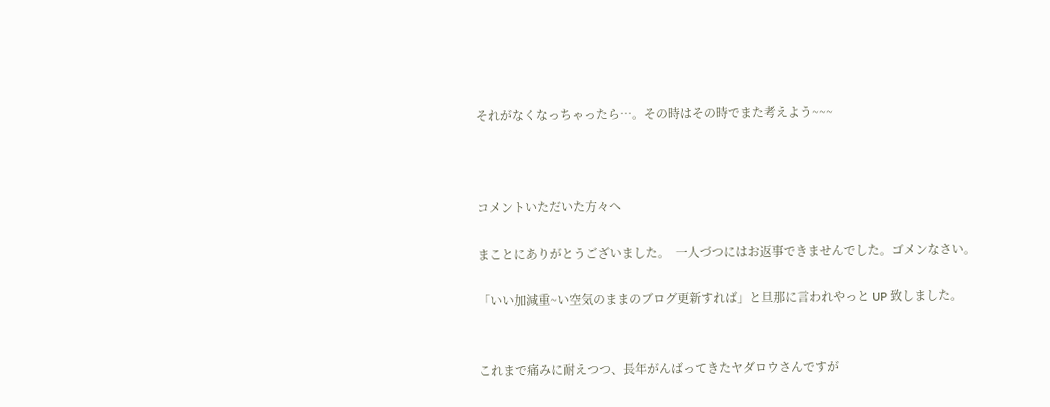それがなくなっちゃったら…。その時はその時でまた考えよう~~~



コメントいただいた方々へ

まことにありがとうございました。  一人づつにはお返事できませんでした。ゴメンなさい。

「いい加減重~い空気のままのブログ更新すれば」と旦那に言われやっと UP 致しました。


これまで痛みに耐えつつ、長年がんばってきたヤダロウさんですが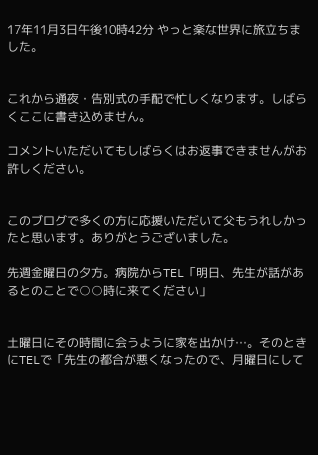17年11月3日午後10時42分 やっと楽な世界に旅立ちました。


これから通夜・告別式の手配で忙しくなります。しばらくここに書き込めません。

コメントいただいてもしばらくはお返事できませんがお許しください。


このブログで多くの方に応援いただいて父もうれしかったと思います。ありがとうございました。

先週金曜日の夕方。病院からTEL「明日、先生が話があるとのことで○○時に来てください」


土曜日にその時間に会うように家を出かけ…。そのときにTELで「先生の都合が悪くなったので、月曜日にして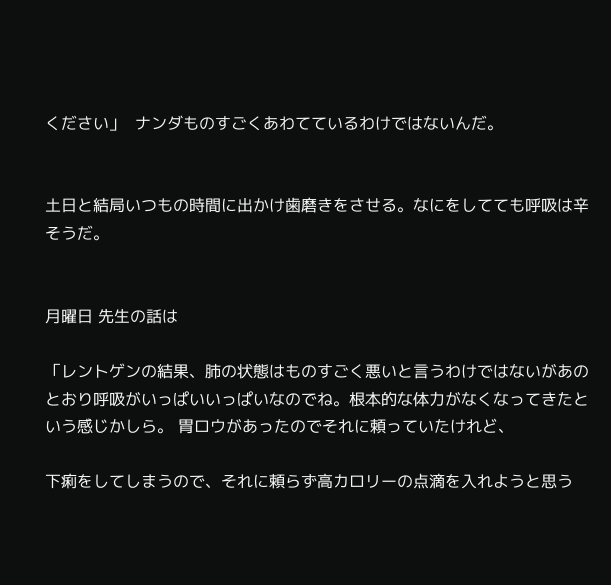ください」  ナンダものすごくあわてているわけではないんだ。


土日と結局いつもの時間に出かけ歯磨きをさせる。なにをしてても呼吸は辛そうだ。


月曜日 先生の話は

「レントゲンの結果、肺の状態はものすごく悪いと言うわけではないがあのとおり呼吸がいっぱいいっぱいなのでね。根本的な体力がなくなってきたという感じかしら。 胃ロウがあったのでそれに頼っていたけれど、

下痢をしてしまうので、それに頼らず高カロリーの点滴を入れようと思う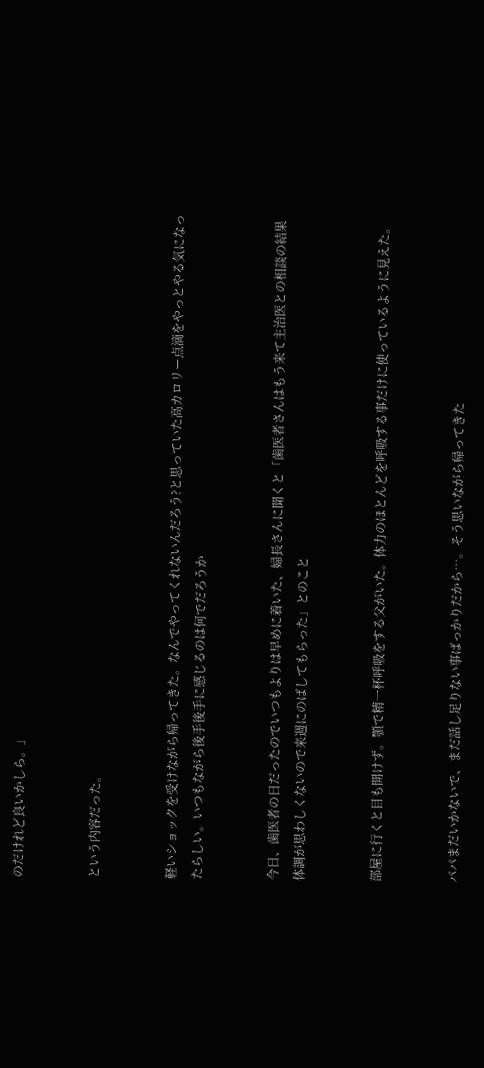のだけれど良いかしら。」


という内容だった。


軽いショックを受けながら帰ってきた。なんでやってくれないんだろう?と思っていた高カロリー点滴をやっとやる気になったらしい。いつもながら後手後手に感じるのは何でだろうか


今日、歯医者の日だったのでいつもよりは早めに着いた、婦長さんに聞くと「歯医者さんはもう来て主治医との相談の結果体調が思わしくないので来週にのばしてもらった」とのこと


部屋に行くと目も開けず。顎で精一杯呼吸をする父がいた。体力のほとんどを呼吸する事だけに使っているように見えた。


パパまだいかないで、まだ話し足りない事ばっかりだから…。そう思いながら帰ってきた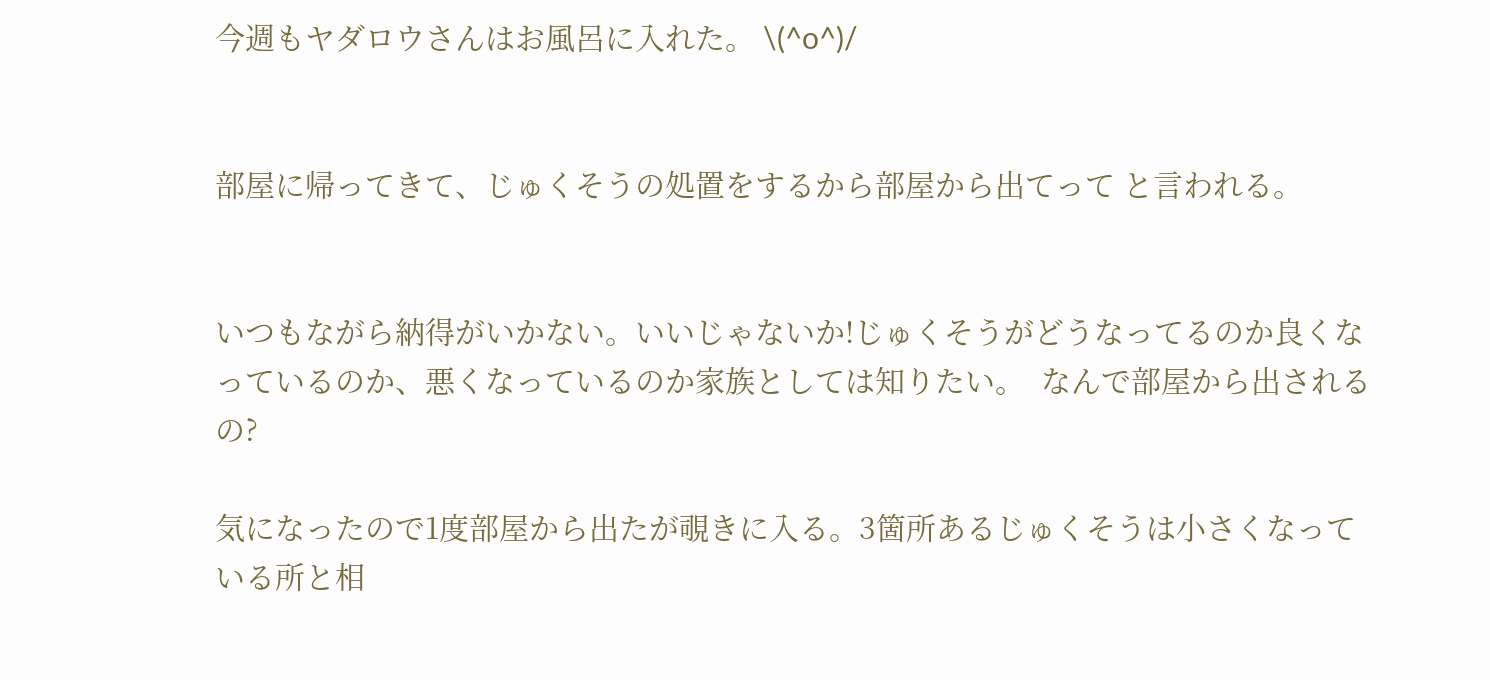今週もヤダロウさんはお風呂に入れた。 \(^o^)/


部屋に帰ってきて、じゅくそうの処置をするから部屋から出てって と言われる。


いつもながら納得がいかない。いいじゃないか!じゅくそうがどうなってるのか良くなっているのか、悪くなっているのか家族としては知りたい。  なんで部屋から出されるの?

気になったので1度部屋から出たが覗きに入る。3箇所あるじゅくそうは小さくなっている所と相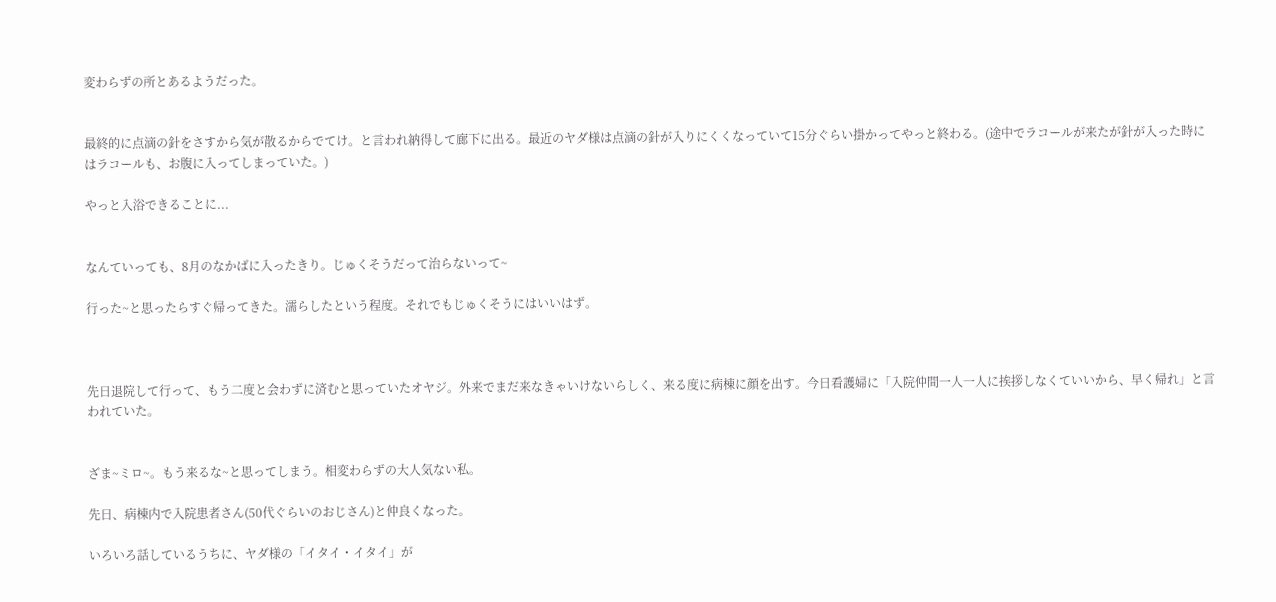変わらずの所とあるようだった。


最終的に点滴の針をさすから気が散るからでてけ。と言われ納得して廊下に出る。最近のヤダ様は点滴の針が入りにくくなっていて15分ぐらい掛かってやっと終わる。(途中でラコールが来たが針が入った時にはラコールも、お腹に入ってしまっていた。)

やっと入浴できることに...


なんていっても、8月のなかばに入ったきり。じゅくそうだって治らないって~

行った~と思ったらすぐ帰ってきた。濡らしたという程度。それでもじゅくそうにはいいはず。



先日退院して行って、もう二度と会わずに済むと思っていたオヤジ。外来でまだ来なきゃいけないらしく、来る度に病棟に顔を出す。今日看護婦に「入院仲間一人一人に挨拶しなくていいから、早く帰れ」と言われていた。


ざま~ミロ~。もう来るな~と思ってしまう。相変わらずの大人気ない私。

先日、病棟内で入院患者さん(50代ぐらいのおじさん)と仲良くなった。

いろいろ話しているうちに、ヤダ様の「イタイ・イタイ」が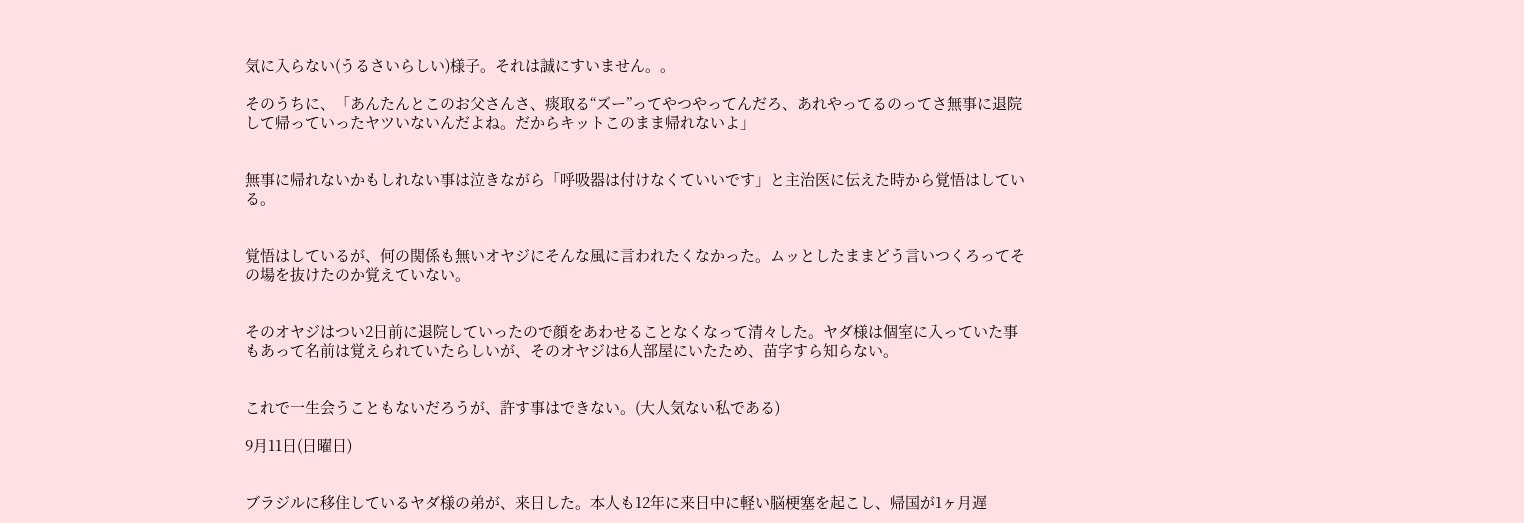気に入らない(うるさいらしい)様子。それは誠にすいません。。

そのうちに、「あんたんとこのお父さんさ、痰取る“ズー”ってやつやってんだろ、あれやってるのってさ無事に退院して帰っていったヤツいないんだよね。だからキットこのまま帰れないよ」


無事に帰れないかもしれない事は泣きながら「呼吸器は付けなくていいです」と主治医に伝えた時から覚悟はしている。


覚悟はしているが、何の関係も無いオヤジにそんな風に言われたくなかった。ムッとしたままどう言いつくろってその場を抜けたのか覚えていない。


そのオヤジはつい2日前に退院していったので顔をあわせることなくなって清々した。ヤダ様は個室に入っていた事もあって名前は覚えられていたらしいが、そのオヤジは6人部屋にいたため、苗字すら知らない。


これで一生会うこともないだろうが、許す事はできない。(大人気ない私である)

9月11日(日曜日)


ブラジルに移住しているヤダ様の弟が、来日した。本人も12年に来日中に軽い脳梗塞を起こし、帰国が1ヶ月遅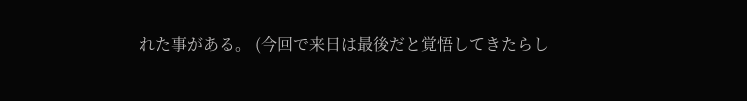れた事がある。 (今回で来日は最後だと覚悟してきたらし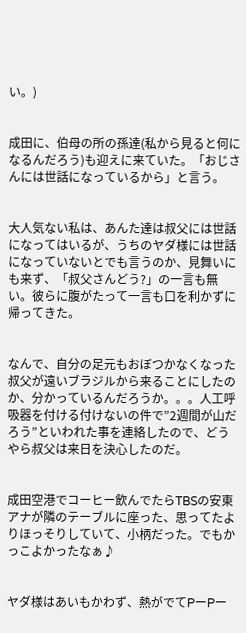い。)


成田に、伯母の所の孫達(私から見ると何になるんだろう)も迎えに来ていた。「おじさんには世話になっているから」と言う。


大人気ない私は、あんた達は叔父には世話になってはいるが、うちのヤダ様には世話になっていないとでも言うのか、見舞いにも来ず、「叔父さんどう?」の一言も無い。彼らに腹がたって一言も口を利かずに帰ってきた。


なんで、自分の足元もおぼつかなくなった叔父が遠いブラジルから来ることにしたのか、分かっているんだろうか。。。人工呼吸器を付ける付けないの件で”2週間が山だろう”といわれた事を連絡したので、どうやら叔父は来日を決心したのだ。


成田空港でコーヒー飲んでたらTBSの安東アナが隣のテーブルに座った、思ってたよりほっそりしていて、小柄だった。でもかっこよかったなぁ♪


ヤダ様はあいもかわず、熱がでてPーPー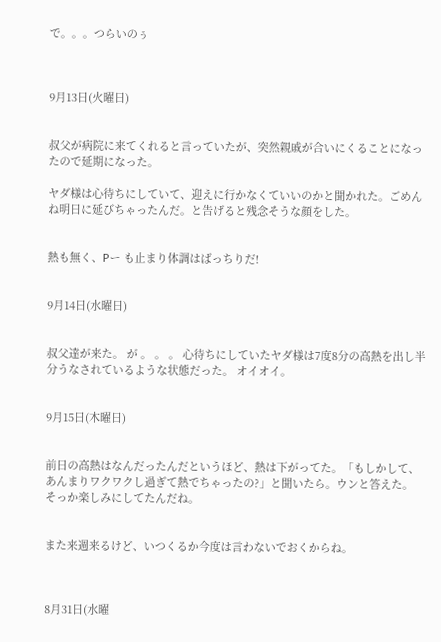で。。。つらいのぅ



9月13日(火曜日)


叔父が病院に来てくれると言っていたが、突然親戚が合いにくることになったので延期になった。

ヤダ様は心待ちにしていて、迎えに行かなくていいのかと聞かれた。ごめんね明日に延びちゃったんだ。と告げると残念そうな顔をした。


熱も無く、Pー も止まり体調はばっちりだ!


9月14日(水曜日)


叔父達が来た。 が 。 。 。 心待ちにしていたヤダ様は7度8分の高熱を出し半分うなされているような状態だった。 オイオイ。


9月15日(木曜日)


前日の高熱はなんだったんだというほど、熱は下がってた。「もしかして、あんまりワクワクし過ぎて熱でちゃったの?」と聞いたら。ウンと答えた。 そっか楽しみにしてたんだね。


また来週来るけど、いつくるか今度は言わないでおくからね。



8月31日(水曜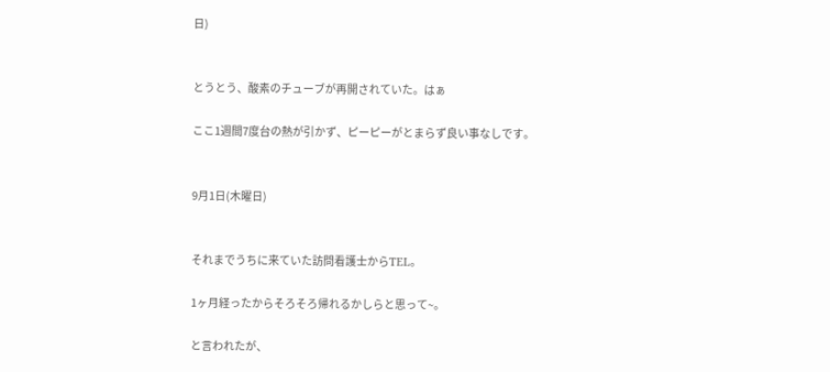日)


とうとう、酸素のチューブが再開されていた。はぁ

ここ1週間7度台の熱が引かず、ピーピーがとまらず良い事なしです。


9月1日(木曜日)


それまでうちに来ていた訪問看護士からTEL。

1ヶ月経ったからそろそろ帰れるかしらと思って~。

と言われたが、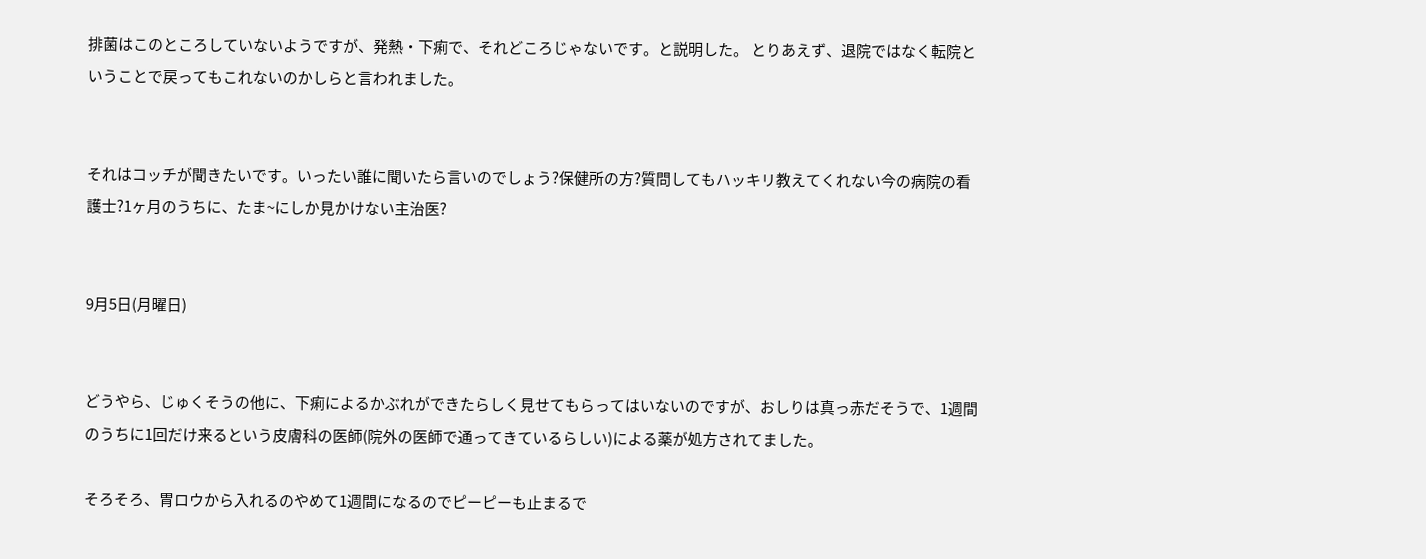排菌はこのところしていないようですが、発熱・下痢で、それどころじゃないです。と説明した。 とりあえず、退院ではなく転院ということで戻ってもこれないのかしらと言われました。


それはコッチが聞きたいです。いったい誰に聞いたら言いのでしょう?保健所の方?質問してもハッキリ教えてくれない今の病院の看護士?1ヶ月のうちに、たま~にしか見かけない主治医?


9月5日(月曜日)


どうやら、じゅくそうの他に、下痢によるかぶれができたらしく見せてもらってはいないのですが、おしりは真っ赤だそうで、1週間のうちに1回だけ来るという皮膚科の医師(院外の医師で通ってきているらしい)による薬が処方されてました。

そろそろ、胃ロウから入れるのやめて1週間になるのでピーピーも止まるで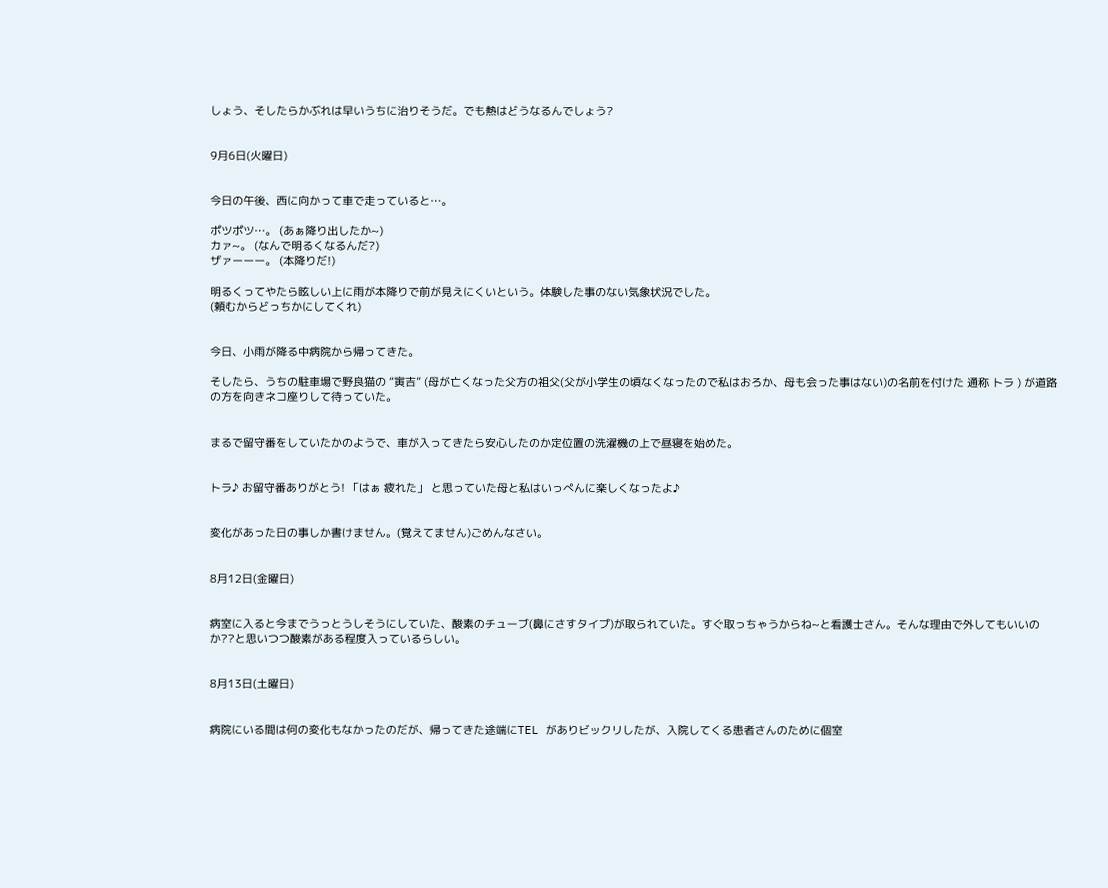しょう、そしたらかぶれは早いうちに治りそうだ。でも熱はどうなるんでしょう?


9月6日(火曜日)


今日の午後、西に向かって車で走っていると…。

ポツポツ…。 (あぁ降り出したか~)
カァ~。 (なんで明るくなるんだ?)
ザァーーー。 (本降りだ!)

明るくってやたら眩しい上に雨が本降りで前が見えにくいという。体験した事のない気象状況でした。
(頼むからどっちかにしてくれ)


今日、小雨が降る中病院から帰ってきた。

そしたら、うちの駐車場で野良猫の “寅吉” (母が亡くなった父方の祖父(父が小学生の頃なくなったので私はおろか、母も会った事はない)の名前を付けた 通称 トラ ) が道路の方を向きネコ座りして待っていた。


まるで留守番をしていたかのようで、車が入ってきたら安心したのか定位置の洗濯機の上で昼寝を始めた。


トラ♪ お留守番ありがとう! 「はぁ 疲れた」 と思っていた母と私はいっぺんに楽しくなったよ♪


変化があった日の事しか書けません。(覚えてません)ごめんなさい。


8月12日(金曜日)


病室に入ると今までうっとうしそうにしていた、酸素のチューブ(鼻にさすタイプ)が取られていた。すぐ取っちゃうからね~と看護士さん。そんな理由で外してもいいのか??と思いつつ酸素がある程度入っているらしい。


8月13日(土曜日)


病院にいる間は何の変化もなかったのだが、帰ってきた途端にTEL がありビックリしたが、入院してくる患者さんのために個室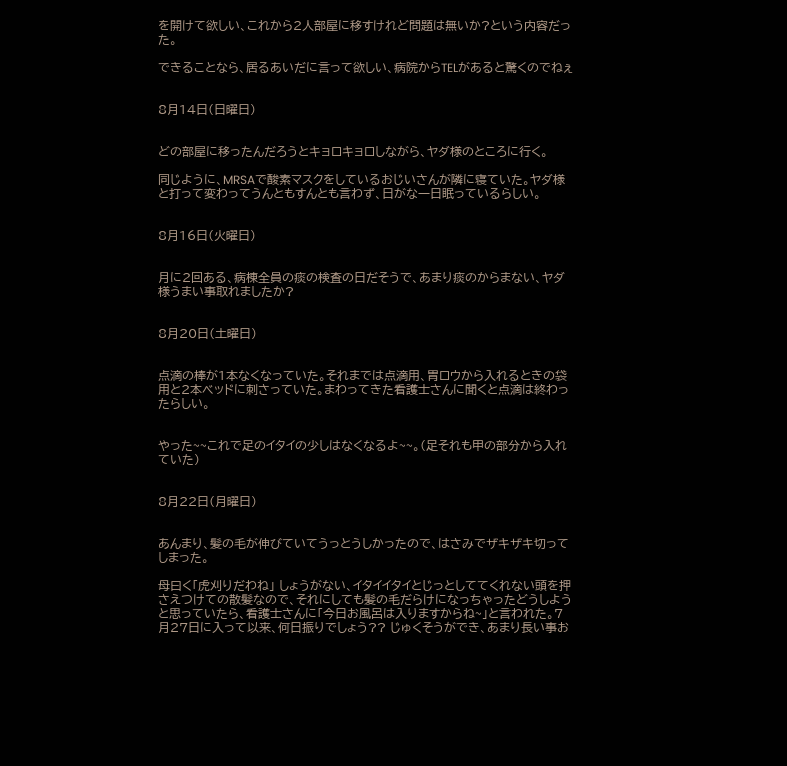を開けて欲しい、これから2人部屋に移すけれど問題は無いか?という内容だった。

できることなら、居るあいだに言って欲しい、病院からTELがあると驚くのでねぇ


8月14日(日曜日)


どの部屋に移ったんだろうとキョロキョロしながら、ヤダ様のところに行く。

同じように、MRSAで酸素マスクをしているおじいさんが隣に寝ていた。ヤダ様と打って変わってうんともすんとも言わず、日がな一日眠っているらしい。


8月16日(火曜日)


月に2回ある、病棟全員の痰の検査の日だそうで、あまり痰のからまない、ヤダ様うまい事取れましたか?


8月20日(土曜日)


点滴の棒が1本なくなっていた。それまでは点滴用、胃ロウから入れるときの袋用と2本ベッドに刺さっていた。まわってきた看護士さんに聞くと点滴は終わったらしい。


やった~~これで足のイタイの少しはなくなるよ~~。(足それも甲の部分から入れていた)


8月22日(月曜日)


あんまり、髪の毛が伸びていてうっとうしかったので、はさみでザキザキ切ってしまった。

母曰く「虎刈りだわね」 しょうがない、イタイイタイとじっとしててくれない頭を押さえつけての散髪なので、それにしても髪の毛だらけになっちゃったどうしようと思っていたら、看護士さんに「今日お風呂は入りますからね~」と言われた。7月27日に入って以来、何日振りでしょう?? じゅくそうができ、あまり長い事お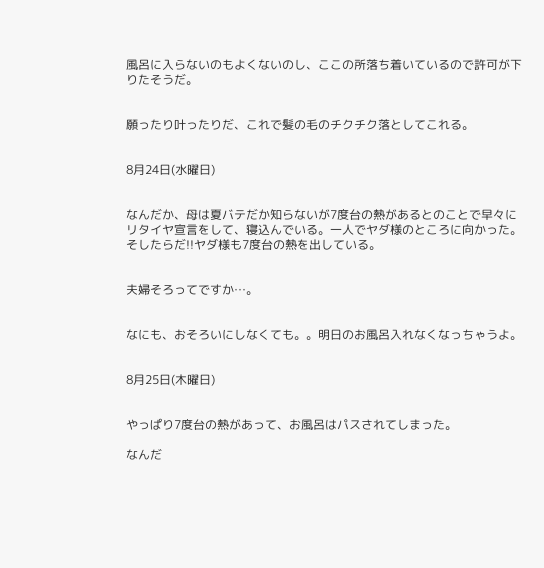風呂に入らないのもよくないのし、ここの所落ち着いているので許可が下りたそうだ。


願ったり叶ったりだ、これで髪の毛のチクチク落としてこれる。


8月24日(水曜日)


なんだか、母は夏バテだか知らないが7度台の熱があるとのことで早々にリタイヤ宣言をして、寝込んでいる。一人でヤダ様のところに向かった。そしたらだ!!ヤダ様も7度台の熱を出している。


夫婦そろってですか…。


なにも、おそろいにしなくても。。明日のお風呂入れなくなっちゃうよ。


8月25日(木曜日)


やっぱり7度台の熱があって、お風呂はパスされてしまった。

なんだ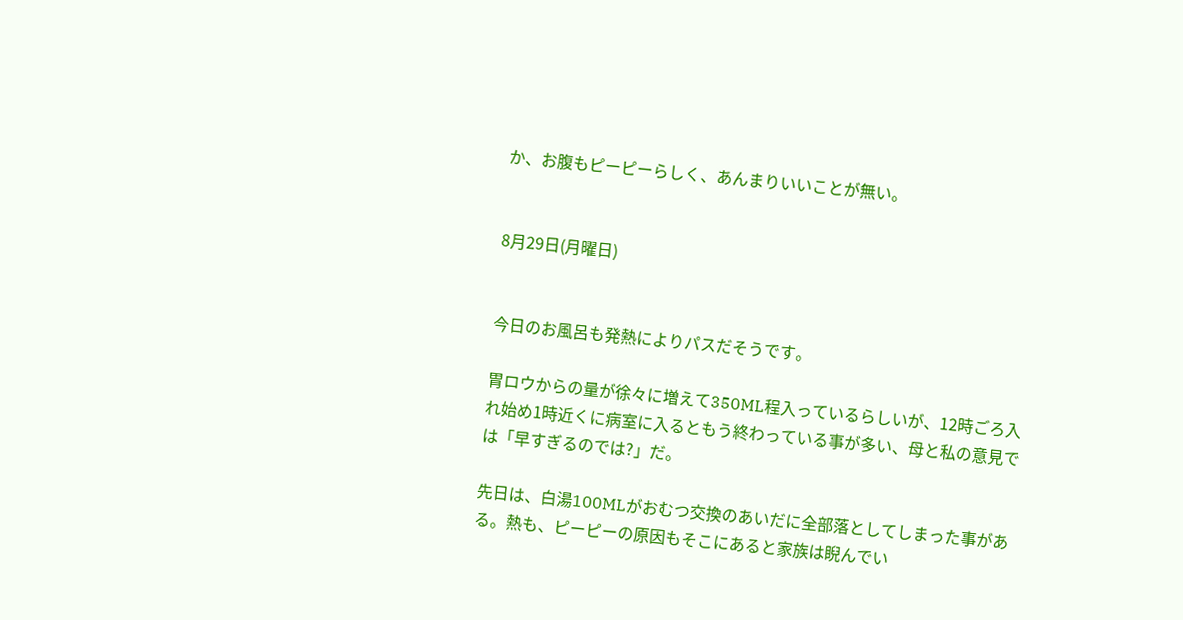か、お腹もピーピーらしく、あんまりいいことが無い。


8月29日(月曜日)


今日のお風呂も発熱によりパスだそうです。

胃ロウからの量が徐々に増えて350ML程入っているらしいが、12時ごろ入れ始め1時近くに病室に入るともう終わっている事が多い、母と私の意見では「早すぎるのでは?」だ。

先日は、白湯100MLがおむつ交換のあいだに全部落としてしまった事がある。熱も、ピーピーの原因もそこにあると家族は睨んでい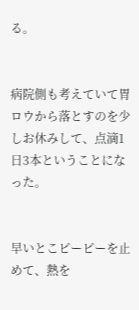る。


病院側も考えていて胃ロウから落とすのを少しお休みして、点滴1日3本ということになった。


早いとこピーピーを止めて、熱を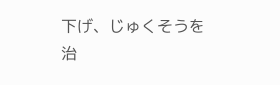下げ、じゅくそうを治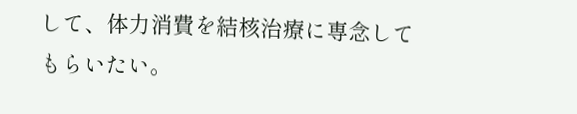して、体力消費を結核治療に専念してもらいたい。